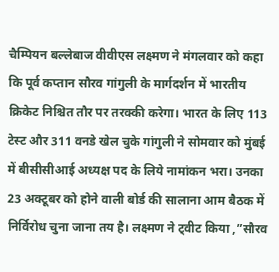चैम्पियन बल्लेबाज वीवीएस लक्ष्मण ने मंगलवार को कहा कि पूर्व कप्तान सौरव गांगुली के मार्गदर्शन में भारतीय क्रिकेट निश्चित तौर पर तरक्की करेगा। भारत के लिए 113 टेस्ट और 311 वनडे खेल चुके गांगुली ने सोमवार को मुंबई में बीसीसीआई अध्यक्ष पद के लिये नामांकन भरा। उनका 23 अक्टूबर को होने वाली बोर्ड की सालाना आम बैठक में निर्विरोध चुना जाना तय है। लक्ष्मण ने ट्वीट किया ,”सौरव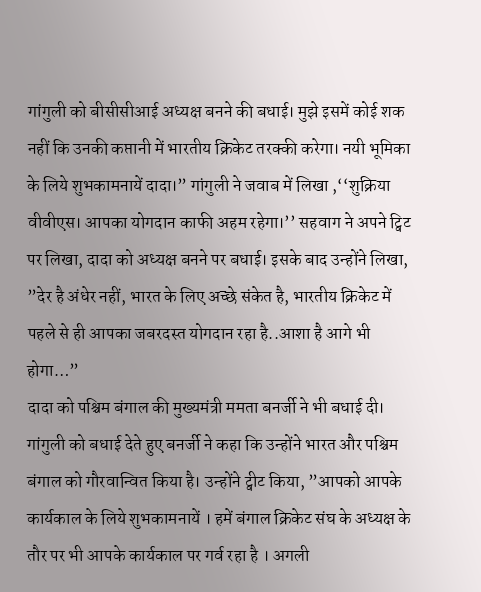गांगुली को बीसीसीआई अध्यक्ष बनने की बधाई। मुझे इसमें कोई शक नहीं कि उनकी कप्तानी में भारतीय क्रिकेट तरक्की करेगा। नयी भूमिका के लिये शुभकामनायें दादा।” गांगुली ने जवाब में लिखा ,‘‘शुक्रिया वीवीएस। आपका योगदान काफी अहम रहेगा।’’ सहवाग ने अपने ट्विट पर लिखा, दादा को अध्यक्ष बनने पर बधाई। इसके बाद उन्होंने लिखा, ”देर है अंधेर नहीं, भारत के लिए अच्छे संकेत है, भारतीय क्रिकेट में पहले से ही आपका जबरदस्त योगदान रहा है..आशा है आगे भी होगा…”
दादा को पश्चिम बंगाल की मुख्यमंत्री ममता बनर्जी ने भी बधाई दी। गांगुली को बधाई देते हुए बनर्जी ने कहा कि उन्होंने भारत और पश्चिम बंगाल को गौरवान्वित किया है। उन्होंने ट्वीट किया, ”आपको आपके कार्यकाल के लिये शुभकामनायें । हमें बंगाल क्रिकेट संघ के अध्यक्ष के तौर पर भी आपके कार्यकाल पर गर्व रहा है । अगली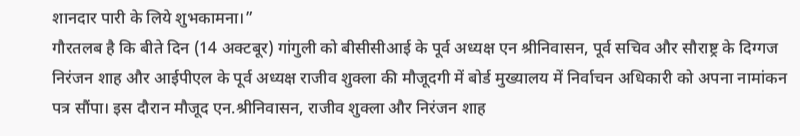शानदार पारी के लिये शुभकामना।”
गौरतलब है कि बीते दिन (14 अक्टबूर) गांगुली को बीसीसीआई के पूर्व अध्यक्ष एन श्रीनिवासन, पूर्व सचिव और सौराष्ट्र के दिग्गज निरंजन शाह और आईपीएल के पूर्व अध्यक्ष राजीव शुक्ला की मौजूदगी में बोर्ड मुख्यालय में निर्वाचन अधिकारी को अपना नामांकन पत्र सौंपा। इस दौरान मौजूद एन.श्रीनिवासन, राजीव शुक्ला और निरंजन शाह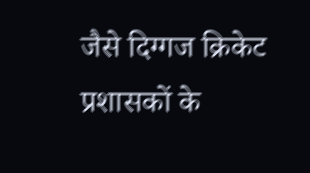जैसे दिग्गज क्रिकेट प्रशासकों के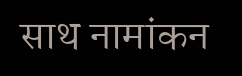साथ नामांकन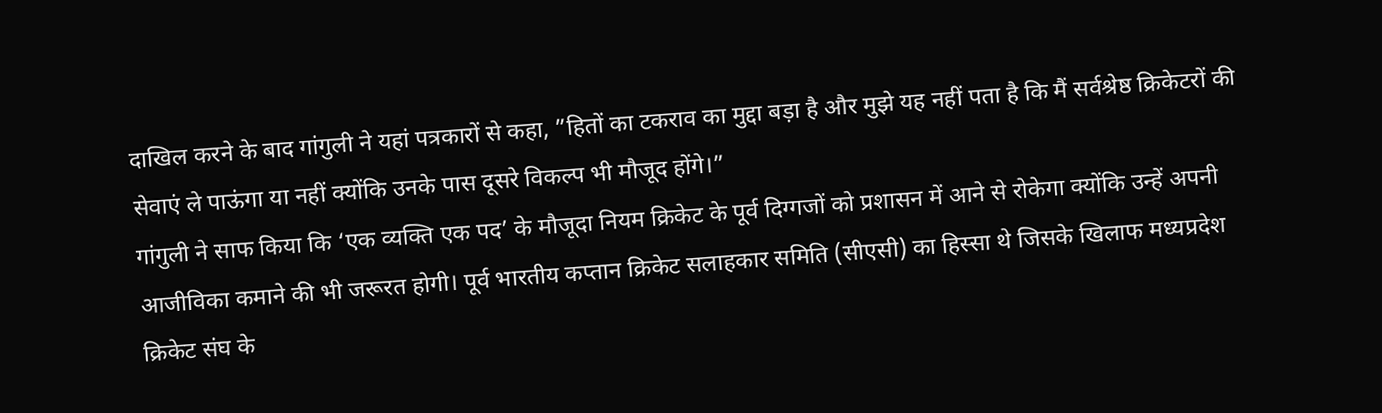दाखिल करने के बाद गांगुली ने यहां पत्रकारों से कहा, ”हितों का टकराव का मुद्दा बड़ा है और मुझे यह नहीं पता है कि मैं सर्वश्रेष्ठ क्रिकेटरों की सेवाएं ले पाऊंगा या नहीं क्योंकि उनके पास दूसरे विकल्प भी मौजूद होंगे।”
गांगुली ने साफ किया कि ‘एक व्यक्ति एक पद’ के मौजूदा नियम क्रिकेट के पूर्व दिग्गजों को प्रशासन में आने से रोकेगा क्योंकि उन्हें अपनी आजीविका कमाने की भी जरूरत होगी। पूर्व भारतीय कप्तान क्रिकेट सलाहकार समिति (सीएसी) का हिस्सा थे जिसके खिलाफ मध्यप्रदेश क्रिकेट संघ के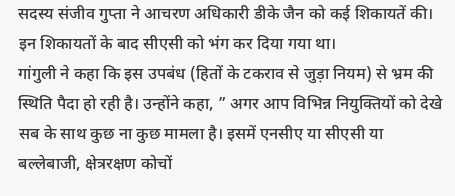सदस्य संजीव गुप्ता ने आचरण अधिकारी डीके जैन को कई शिकायतें की। इन शिकायतों के बाद सीएसी को भंग कर दिया गया था।
गांगुली ने कहा कि इस उपबंध (हितों के टकराव से जुड़ा नियम) से भ्रम की स्थिति पैदा हो रही है। उन्होंने कहा, ” अगर आप विभिन्न नियुक्तियों को देखे सब के साथ कुछ ना कुछ मामला है। इसमें एनसीए या सीएसी या बल्लेबाजी, क्षेत्ररक्षण कोचों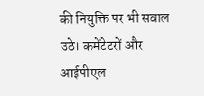की नियुक्ति पर भी सवाल उठे। कमेंटेटरों और आईपीएल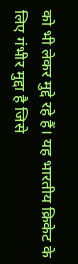को भी लेकर मुद्दे रहे हैं। यह भारतीय क्रिकेट के लिए गंभीर मुद्दा है जिसे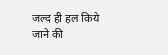जल्द ही हल किये जाने की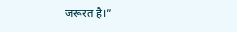जरूरत है।”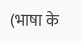(भाषा के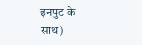इनपुट के साथ)